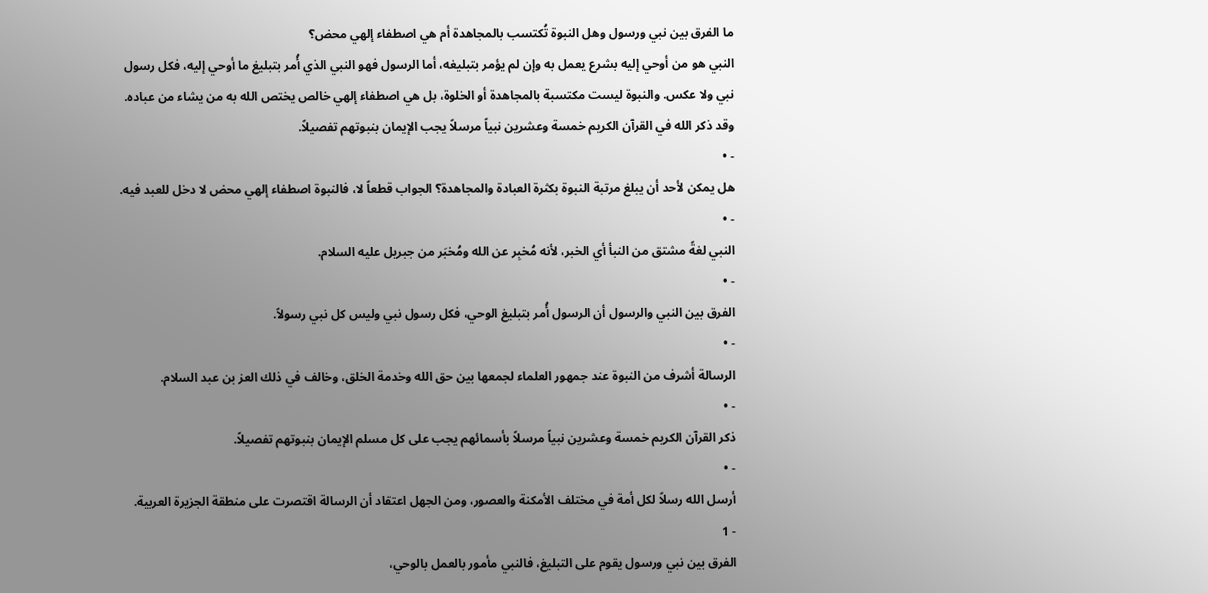ما الفرق بين نبي ورسول وهل النبوة تُكتسب بالمجاهدة أم هي اصطفاء إلهي محض؟
النبي هو من أوحي إليه بشرع يعمل به وإن لم يؤمر بتبليغه، أما الرسول فهو النبي الذي أُمر بتبليغ ما أوحي إليه، فكل رسول نبي ولا عكس. والنبوة ليست مكتسبة بالمجاهدة أو الخلوة، بل هي اصطفاء إلهي خالص يختص الله به من يشاء من عباده. وقد ذكر الله في القرآن الكريم خمسة وعشرين نبياً مرسلاً يجب الإيمان بنبوتهم تفصيلاً.
- •
هل يمكن لأحد أن يبلغ مرتبة النبوة بكثرة العبادة والمجاهدة؟ الجواب قطعاً لا، فالنبوة اصطفاء إلهي محض لا دخل للعبد فيه.
- •
النبي لغةً مشتق من النبأ أي الخبر، لأنه مُخبِر عن الله ومُخبَر من جبريل عليه السلام.
- •
الفرق بين النبي والرسول أن الرسول أُمر بتبليغ الوحي، فكل رسول نبي وليس كل نبي رسولاً.
- •
الرسالة أشرف من النبوة عند جمهور العلماء لجمعها بين حق الله وخدمة الخلق، وخالف في ذلك العز بن عبد السلام.
- •
ذكر القرآن الكريم خمسة وعشرين نبياً مرسلاً بأسمائهم يجب على كل مسلم الإيمان بنبوتهم تفصيلاً.
- •
أرسل الله رسلاً لكل أمة في مختلف الأمكنة والعصور، ومن الجهل اعتقاد أن الرسالة اقتصرت على منطقة الجزيرة العربية.
- 1
الفرق بين نبي ورسول يقوم على التبليغ، فالنبي مأمور بالعمل بالوحي،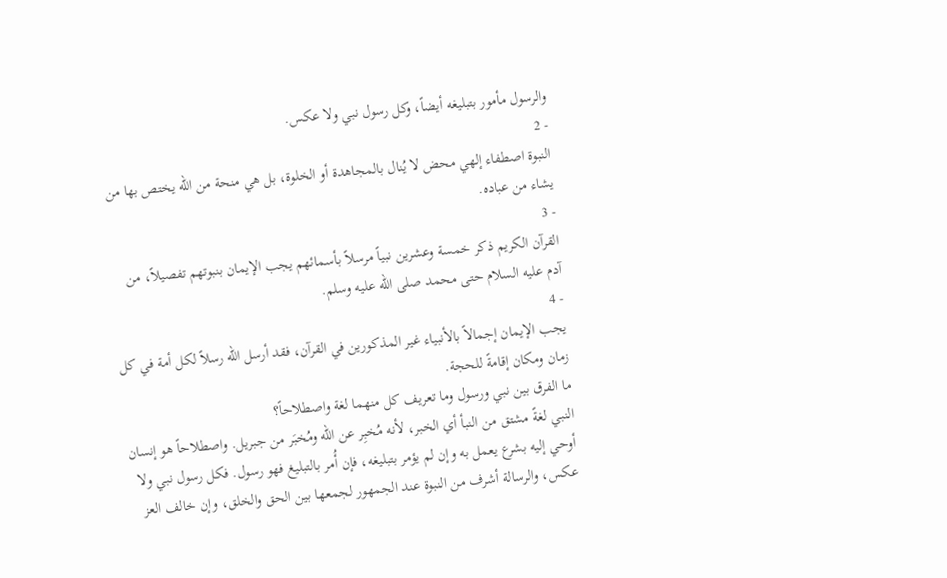والرسول مأمور بتبليغه أيضاً، وكل رسول نبي ولا عكس.
- 2
النبوة اصطفاء إلهي محض لا يُنال بالمجاهدة أو الخلوة، بل هي منحة من الله يختص بها من يشاء من عباده.
- 3
القرآن الكريم ذكر خمسة وعشرين نبياً مرسلاً بأسمائهم يجب الإيمان بنبوتهم تفصيلاً، من آدم عليه السلام حتى محمد صلى الله عليه وسلم.
- 4
يجب الإيمان إجمالاً بالأنبياء غير المذكورين في القرآن، فقد أرسل الله رسلاً لكل أمة في كل زمان ومكان إقامةً للحجة.
ما الفرق بين نبي ورسول وما تعريف كل منهما لغة واصطلاحاً؟
النبي لغةً مشتق من النبأ أي الخبر، لأنه مُخبِر عن الله ومُخبَر من جبريل. واصطلاحاً هو إنسان أوحي إليه بشرع يعمل به وإن لم يؤمر بتبليغه، فإن أُمر بالتبليغ فهو رسول. فكل رسول نبي ولا عكس، والرسالة أشرف من النبوة عند الجمهور لجمعها بين الحق والخلق، وإن خالف العز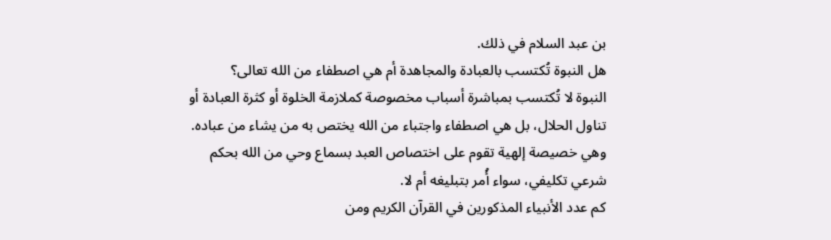بن عبد السلام في ذلك.
هل النبوة تُكتسب بالعبادة والمجاهدة أم هي اصطفاء من الله تعالى؟
النبوة لا تُكتسب بمباشرة أسباب مخصوصة كملازمة الخلوة أو كثرة العبادة أو تناول الحلال، بل هي اصطفاء واجتباء من الله يختص به من يشاء من عباده. وهي خصيصة إلهية تقوم على اختصاص العبد بسماع وحي من الله بحكم شرعي تكليفي، سواء أُمر بتبليغه أم لا.
كم عدد الأنبياء المذكورين في القرآن الكريم ومن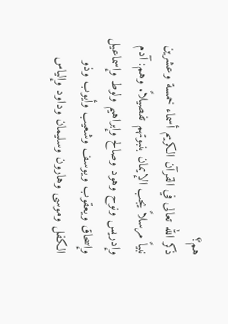هم؟
ذكر الله تعالى في القرآن الكريم أسماء خمسة وعشرين نبياً مرسلاً يجب الإيمان بنبوتهم تفصيلاً. وهم: آدم وإدريس ونوح وهود وصالح وإبراهيم ولوط وإسماعيل وإسحاق ويعقوب ويوسف وشعيب وأيوب وذو الكفل وموسى وهارون وسليمان وداود وإلياس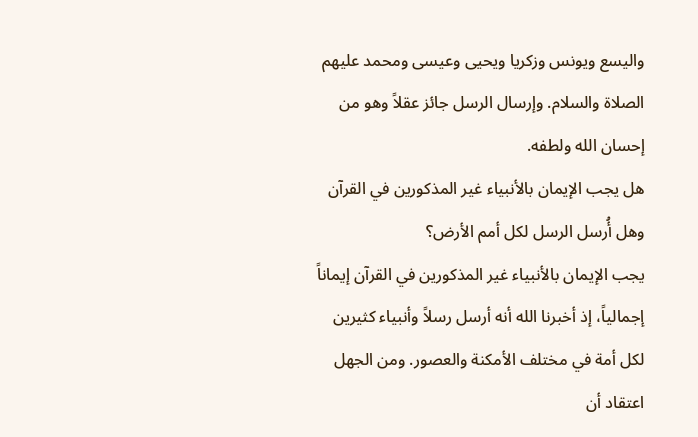واليسع ويونس وزكريا ويحيى وعيسى ومحمد عليهم الصلاة والسلام. وإرسال الرسل جائز عقلاً وهو من إحسان الله ولطفه.
هل يجب الإيمان بالأنبياء غير المذكورين في القرآن وهل أُرسل الرسل لكل أمم الأرض؟
يجب الإيمان بالأنبياء غير المذكورين في القرآن إيماناً إجمالياً، إذ أخبرنا الله أنه أرسل رسلاً وأنبياء كثيرين لكل أمة في مختلف الأمكنة والعصور. ومن الجهل اعتقاد أن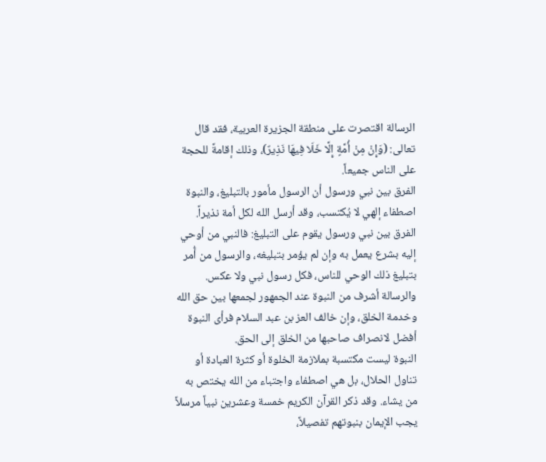الرسالة اقتصرت على منطقة الجزيرة العربية، فقد قال تعالى: (وَإِنْ مِنْ أُمَّةٍ إِلَّا خَلَا فِيهَا نَذِيرٌ)، وذلك إقامةً للحجة على الناس جميعاً.
الفرق بين نبي ورسول أن الرسول مأمور بالتبليغ، والنبوة اصطفاء إلهي لا يُكتسب، وقد أرسل الله لكل أمة نذيراً.
الفرق بين نبي ورسول يقوم على التبليغ: فالنبي من أوحي إليه بشرع يعمل به وإن لم يؤمر بتبليغه، والرسول من أُمر بتبليغ ذلك الوحي للناس، فكل رسول نبي ولا عكس. والرسالة أشرف من النبوة عند الجمهور لجمعها بين حق الله وخدمة الخلق، وإن خالف العز بن عبد السلام فرأى النبوة أفضل لانصراف صاحبها من الخلق إلى الحق.
النبوة ليست مكتسبة بملازمة الخلوة أو كثرة العبادة أو تناول الحلال، بل هي اصطفاء واجتباء من الله يختص به من يشاء. وقد ذكر القرآن الكريم خمسة وعشرين نبياً مرسلاً يجب الإيمان بنبوتهم تفصيلاً،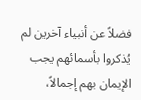فضلاً عن أنبياء آخرين لم يُذكروا بأسمائهم يجب الإيمان بهم إجمالاً،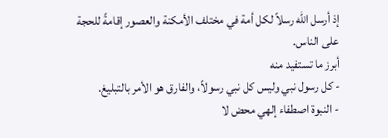إذ أرسل الله رسلاً لكل أمة في مختلف الأمكنة والعصور إقامةً للحجة على الناس.
أبرز ما تستفيد منه
- كل رسول نبي وليس كل نبي رسولاً، والفارق هو الأمر بالتبليغ.
- النبوة اصطفاء إلهي محض لا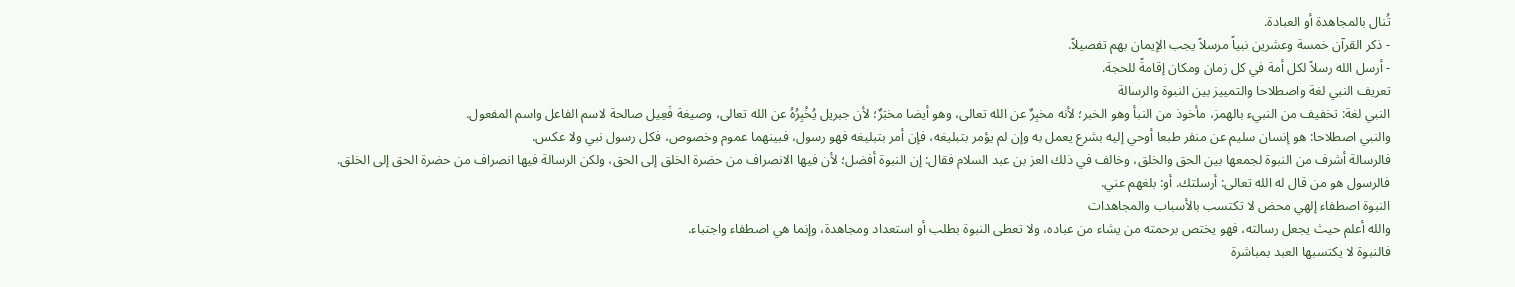تُنال بالمجاهدة أو العبادة.
- ذكر القرآن خمسة وعشرين نبياً مرسلاً يجب الإيمان بهم تفصيلاً.
- أرسل الله رسلاً لكل أمة في كل زمان ومكان إقامةً للحجة.
تعريف النبي لغة واصطلاحا والتمييز بين النبوة والرسالة
النبي لغة: تخفيف من النبيء بالهمز، مأخوذ من النبأ وهو الخبر؛ لأنه مخبِرٌ عن الله تعالى، وهو أيضا مخبَرٌ؛ لأن جبريل يُخْبِرُهُ عن الله تعالى، وصيغة فَعِيل صالحة لاسم الفاعل واسم المفعول.
والنبي اصطلاحا: هو إنسان سليم عن منفر طبعا أوحي إليه بشرع يعمل به وإن لم يؤمر بتبليغه، فإن أمر بتبليغه فهو رسول، فبينهما عموم وخصوص، فكل رسول نبي ولا عكس.
فالرسالة أشرف من النبوة لجمعها بين الحق والخلق، وخالف في ذلك العز بن عبد السلام فقال: إن النبوة أفضل؛ لأن فيها الانصراف من حضرة الخلق إلى الحق، ولكن الرسالة فيها انصراف من حضرة الحق إلى الخلق.
فالرسول هو من قال له الله تعالى: أرسلتك. أو: بلغهم عني.
النبوة اصطفاء إلهي محض لا تكتسب بالأسباب والمجاهدات
والله أعلم حيث يجعل رسالته، فهو يختص برحمته من يشاء من عباده، ولا تعطى النبوة بطلب أو استعداد ومجاهدة، وإنما هي اصطفاء واجتباء.
فالنبوة لا يكتسبها العبد بمباشرة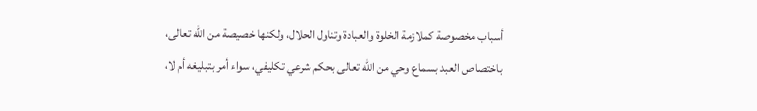أسباب مخصوصة كملازمة الخلوة والعبادة وتناول الحلال، ولكنها خصيصة من الله تعالى، باختصاص العبد بسماع وحي من الله تعالى بحكم شرعي تكليفي، سواء أمر بتبليغه أم لا،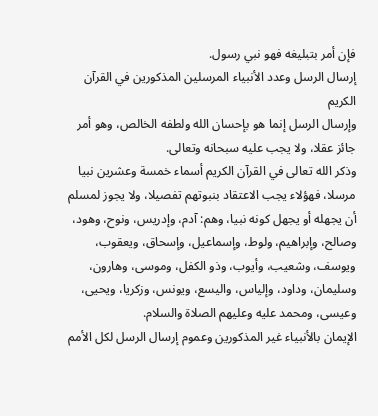فإن أمر بتبليغه فهو نبي رسول.
إرسال الرسل وعدد الأنبياء المرسلين المذكورين في القرآن الكريم
وإرسال الرسل إنما هو بإحسان الله ولطفه الخالص، وهو أمر جائز عقلا، ولا يجب عليه سبحانه وتعالى.
وذكر الله تعالى في القرآن الكريم أسماء خمسة وعشرين نبيا مرسلا، فهؤلاء يجب الاعتقاد بنبوتهم تفصيلا، ولا يجوز لمسلم أن يجهله أو يجهل كونه نبيا، وهم: آدم، وإدريس، ونوح، وهود، وصالح، وإبراهيم، ولوط، وإسماعيل، وإسحاق، ويعقوب، ويوسف، وشعيب، وأيوب، وذو الكفل، وموسى، وهارون، وسليمان، وداود، وإلياس، واليسع، ويونس، وزكريا، ويحيى، وعيسى، ومحمد عليه وعليهم الصلاة والسلام.
الإيمان بالأنبياء غير المذكورين وعموم إرسال الرسل لكل الأمم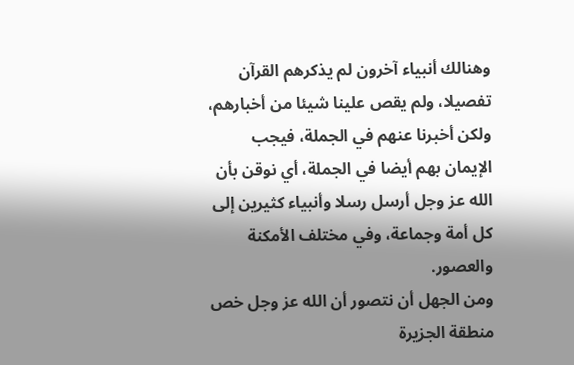وهنالك أنبياء آخرون لم يذكرهم القرآن تفصيلا، ولم يقص علينا شيئا من أخبارهم، ولكن أخبرنا عنهم في الجملة، فيجب الإيمان بهم أيضا في الجملة، أي نوقن بأن الله عز وجل أرسل رسلا وأنبياء كثيرين إلى كل أمة وجماعة، وفي مختلف الأمكنة والعصور.
ومن الجهل أن نتصور أن الله عز وجل خص منطقة الجزيرة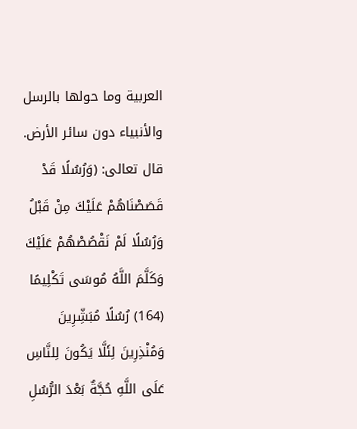العربية وما حولها بالرسل والأنبياء دون سائر الأرض.
قال تعالى: (وَرُسُلًا قَدْ قَصَصْنَاهُمْ عَلَيْكَ مِنْ قَبْلُ وَرُسُلًا لَمْ نَقْصُصْهُمْ عَلَيْكَ وَكَلَّمَ اللَّهُ مُوسَى تَكْلِيمًا (164) رُسُلًا مُبَشِّرِينَ وَمُنْذِرِينَ لِئَلَّا يَكُونَ لِلنَّاسِ عَلَى اللَّهِ حُجَّةٌ بَعْدَ الرُّسُلِ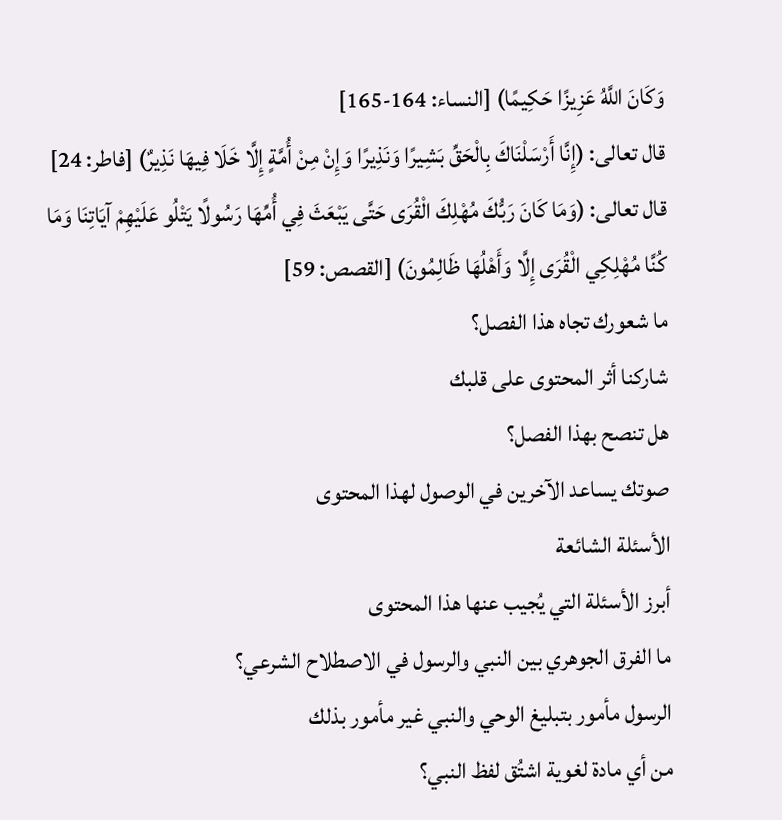وَكَانَ اللَّهُ عَزِيزًا حَكِيمًا) [النساء: 164-165]
قال تعالى: (إِنَّا أَرْسَلْنَاكَ بِالْحَقِّ بَشِيرًا وَنَذِيرًا وَإِنْ مِنْ أُمَّةٍ إِلَّا خَلَا فِيهَا نَذِيرٌ) [فاطر: 24]
قال تعالى: (وَمَا كَانَ رَبُّكَ مُهْلِكَ الْقُرَى حَتَّى يَبْعَثَ فِي أُمِّهَا رَسُولًا يَتْلُو عَلَيْهِمْ آيَاتِنَا وَمَا كُنَّا مُهْلِكِي الْقُرَى إِلَّا وَأَهْلُهَا ظَالِمُونَ) [القصص: 59]
ما شعورك تجاه هذا الفصل؟
شاركنا أثر المحتوى على قلبك
هل تنصح بهذا الفصل؟
صوتك يساعد الآخرين في الوصول لهذا المحتوى
الأسئلة الشائعة
أبرز الأسئلة التي يُجيب عنها هذا المحتوى
ما الفرق الجوهري بين النبي والرسول في الاصطلاح الشرعي؟
الرسول مأمور بتبليغ الوحي والنبي غير مأمور بذلك
من أي مادة لغوية اشتُق لفظ النبي؟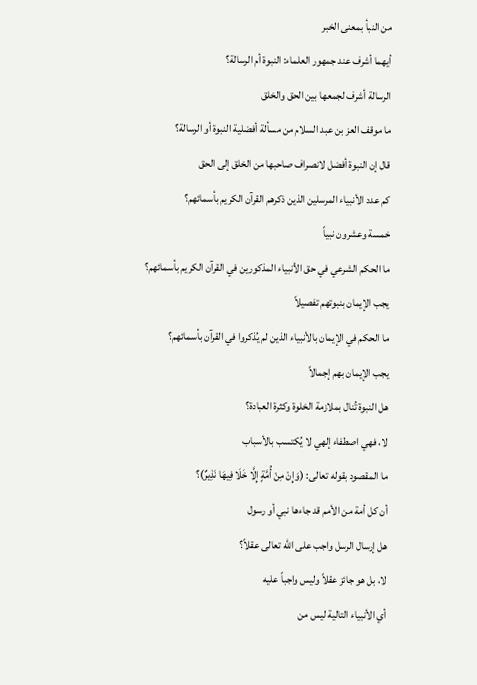من النبأ بمعنى الخبر
أيهما أشرف عند جمهور العلماء: النبوة أم الرسالة؟
الرسالة أشرف لجمعها بين الحق والخلق
ما موقف العز بن عبد السلام من مسألة أفضلية النبوة أو الرسالة؟
قال إن النبوة أفضل لانصراف صاحبها من الخلق إلى الحق
كم عدد الأنبياء المرسلين الذين ذكرهم القرآن الكريم بأسمائهم؟
خمسة وعشرون نبياً
ما الحكم الشرعي في حق الأنبياء المذكورين في القرآن الكريم بأسمائهم؟
يجب الإيمان بنبوتهم تفصيلاً
ما الحكم في الإيمان بالأنبياء الذين لم يُذكروا في القرآن بأسمائهم؟
يجب الإيمان بهم إجمالاً
هل النبوة تُنال بملازمة الخلوة وكثرة العبادة؟
لا، فهي اصطفاء إلهي لا يُكتسب بالأسباب
ما المقصود بقوله تعالى: (وَإِنْ مِنْ أُمَّةٍ إِلَّا خَلَا فِيهَا نَذِيرٌ)؟
أن كل أمة من الأمم قد جاءها نبي أو رسول
هل إرسال الرسل واجب على الله تعالى عقلاً؟
لا، بل هو جائز عقلاً وليس واجباً عليه
أي الأنبياء التالية ليس من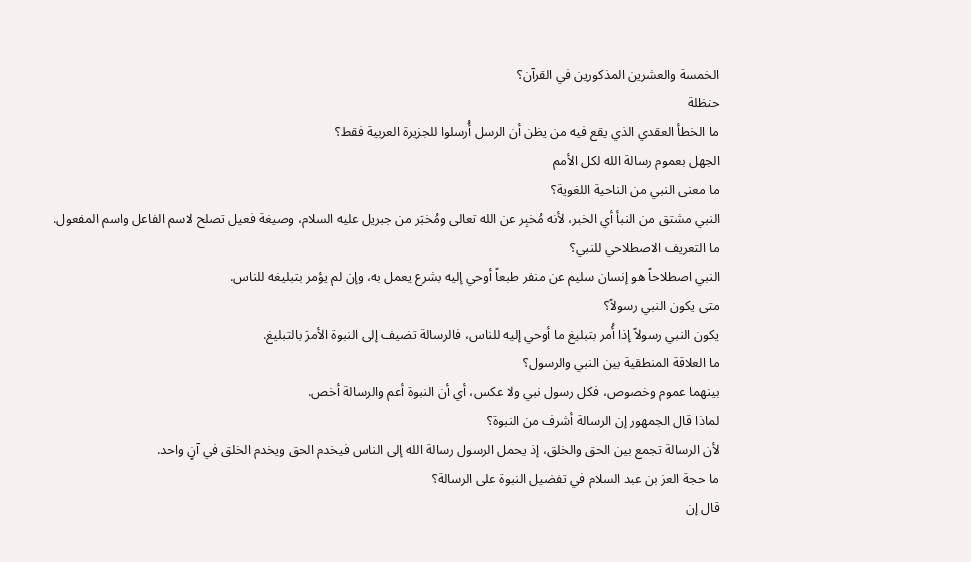الخمسة والعشرين المذكورين في القرآن؟
حنظلة
ما الخطأ العقدي الذي يقع فيه من يظن أن الرسل أُرسلوا للجزيرة العربية فقط؟
الجهل بعموم رسالة الله لكل الأمم
ما معنى النبي من الناحية اللغوية؟
النبي مشتق من النبأ أي الخبر، لأنه مُخبِر عن الله تعالى ومُخبَر من جبريل عليه السلام، وصيغة فعيل تصلح لاسم الفاعل واسم المفعول.
ما التعريف الاصطلاحي للنبي؟
النبي اصطلاحاً هو إنسان سليم عن منفر طبعاً أوحي إليه بشرع يعمل به، وإن لم يؤمر بتبليغه للناس.
متى يكون النبي رسولاً؟
يكون النبي رسولاً إذا أُمر بتبليغ ما أوحي إليه للناس، فالرسالة تضيف إلى النبوة الأمرَ بالتبليغ.
ما العلاقة المنطقية بين النبي والرسول؟
بينهما عموم وخصوص، فكل رسول نبي ولا عكس، أي أن النبوة أعم والرسالة أخص.
لماذا قال الجمهور إن الرسالة أشرف من النبوة؟
لأن الرسالة تجمع بين الحق والخلق، إذ يحمل الرسول رسالة الله إلى الناس فيخدم الحق ويخدم الخلق في آنٍ واحد.
ما حجة العز بن عبد السلام في تفضيل النبوة على الرسالة؟
قال إن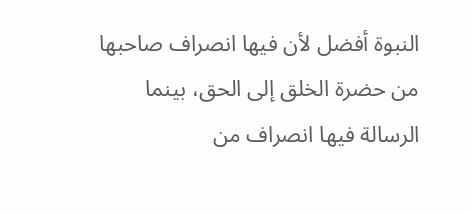النبوة أفضل لأن فيها انصراف صاحبها من حضرة الخلق إلى الحق، بينما الرسالة فيها انصراف من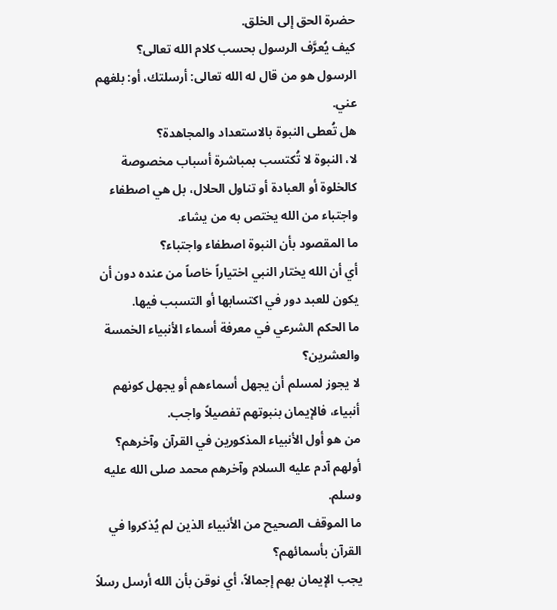حضرة الحق إلى الخلق.
كيف يُعرَّف الرسول بحسب كلام الله تعالى؟
الرسول هو من قال له الله تعالى: أرسلتك، أو: بلغهم عني.
هل تُعطى النبوة بالاستعداد والمجاهدة؟
لا، النبوة لا تُكتسب بمباشرة أسباب مخصوصة كالخلوة أو العبادة أو تناول الحلال، بل هي اصطفاء واجتباء من الله يختص به من يشاء.
ما المقصود بأن النبوة اصطفاء واجتباء؟
أي أن الله يختار النبي اختياراً خاصاً من عنده دون أن يكون للعبد دور في اكتسابها أو التسبب فيها.
ما الحكم الشرعي في معرفة أسماء الأنبياء الخمسة والعشرين؟
لا يجوز لمسلم أن يجهل أسماءهم أو يجهل كونهم أنبياء، فالإيمان بنبوتهم تفصيلاً واجب.
من هو أول الأنبياء المذكورين في القرآن وآخرهم؟
أولهم آدم عليه السلام وآخرهم محمد صلى الله عليه وسلم.
ما الموقف الصحيح من الأنبياء الذين لم يُذكروا في القرآن بأسمائهم؟
يجب الإيمان بهم إجمالاً، أي نوقن بأن الله أرسل رسلاً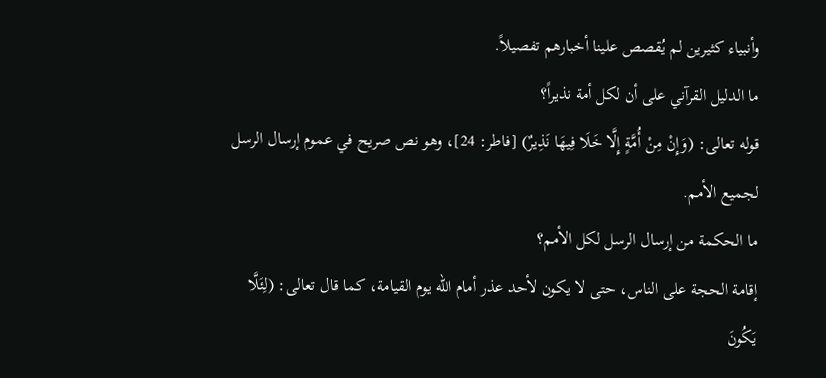وأنبياء كثيرين لم يُقصص علينا أخبارهم تفصيلاً.
ما الدليل القرآني على أن لكل أمة نذيراً؟
قوله تعالى: (وَإِنْ مِنْ أُمَّةٍ إِلَّا خَلَا فِيهَا نَذِيرٌ) [فاطر: 24]، وهو نص صريح في عموم إرسال الرسل لجميع الأمم.
ما الحكمة من إرسال الرسل لكل الأمم؟
إقامة الحجة على الناس، حتى لا يكون لأحد عذر أمام الله يوم القيامة، كما قال تعالى: (لِئَلَّا يَكُونَ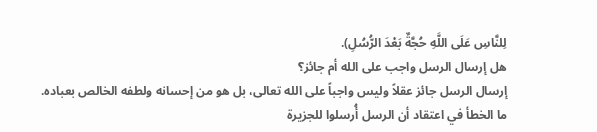لِلنَّاسِ عَلَى اللَّهِ حُجَّةٌ بَعْدَ الرُّسُلِ).
هل إرسال الرسل واجب على الله أم جائز؟
إرسال الرسل جائز عقلاً وليس واجباً على الله تعالى، بل هو من إحسانه ولطفه الخالص بعباده.
ما الخطأ في اعتقاد أن الرسل أُرسلوا للجزيرة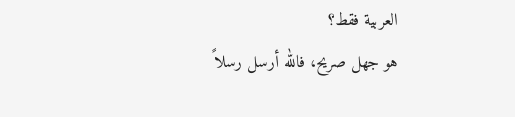العربية فقط؟
هو جهل صريح، فالله أرسل رسلاً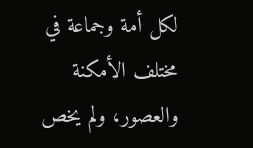لكل أمة وجماعة في مختلف الأمكنة والعصور، ولم يخص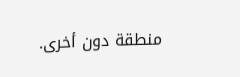منطقة دون أخرى.